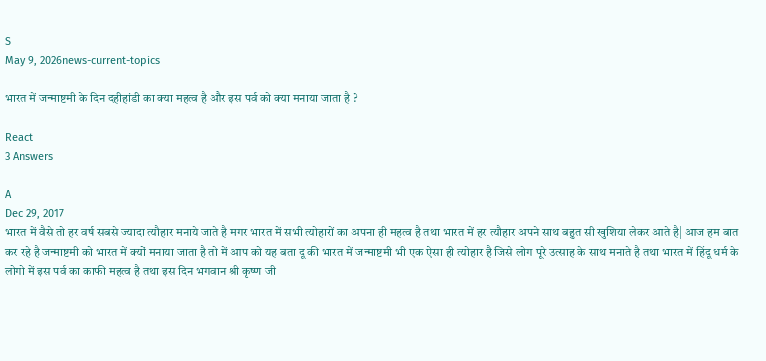S
May 9, 2026news-current-topics

भारत में जन्माष्टमी के दिन दहीहांडी का क्या महत्व है और इस पर्व को क्या मनाया जाता है ?

React
3 Answers

A
Dec 29, 2017
भारत में वैसे तो हर वर्ष सबसे ज्यादा त्यौहार मनाये जाते है मगर भारत में सभी त्योहारों का अपना ही महत्व है तथा भारत में हर त्यौहार अपने साथ बहुत सी खुशिया लेकर आते है| आज हम बात कर रहे है जन्माष्टमी को भारत में क्यों मनाया जाता है तो में आप को यह बता दू की भारत में जन्माष्टमी भी एक ऐसा ही त्योहार है जिसे लोग पूरे उत्साह के साथ मनाते है तथा भारत में हिंदू धर्म के लोगो में इस पर्व का काफी महत्व है तथा इस दिन भगवान श्री कृष्ण जी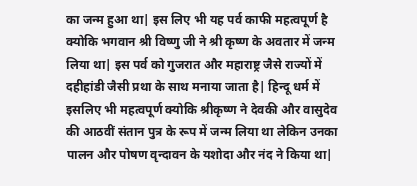का जन्म हुआ था| इस लिए भी यह पर्व काफी महत्वपूर्ण है क्योकि भगवान श्री विष्णु जी ने श्री कृष्ण के अवतार में जन्म लिया था| इस पर्व को गुजरात और महाराष्ट्र जैसे राज्यों में दहीहांडी जैसी प्रथा के साथ मनाया जाता है| हिन्दू धर्म में इसलिए भी महत्वपूर्ण क्योकि श्रीकृष्ण ने देवकी और वासुदेव की आठवीं संतान पुत्र के रूप में जन्म लिया था लेकिन उनका पालन और पोषण वृन्दावन के यशोदा और नंद ने किया था|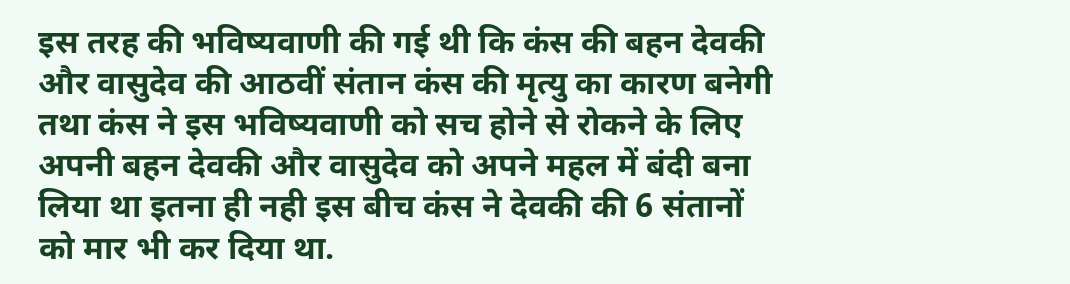इस तरह की भविष्यवाणी की गई थी कि कंस की बहन देवकी और वासुदेव की आठवीं संतान कंस की मृत्यु का कारण बनेगी तथा कंस ने इस भविष्यवाणी को सच होने से रोकने के लिए अपनी बहन देवकी और वासुदेव को अपने महल में बंदी बना लिया था इतना ही नही इस बीच कंस ने देवकी की 6 संतानों को मार भी कर दिया था.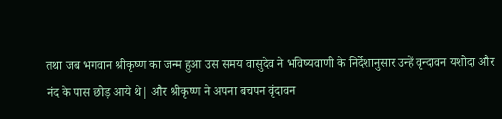तथा जब भगवान श्रीकृष्ण का जन्म हुआ उस समय वासुदेव ने भविष्यवाणी के निर्देशानुसार उन्हें वृन्दावन यशोदा और नंद के पास छोड़ आये थे| और श्रीकृष्ण ने अपना बचपन वृंदावन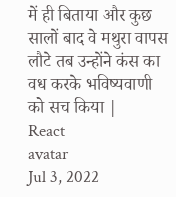में ही बिताया और कुछ सालों बाद वे मथुरा वापस लौटे तब उन्होंने कंस का वध करके भविष्यवाणी को सच किया |
React
avatar
Jul 3, 2022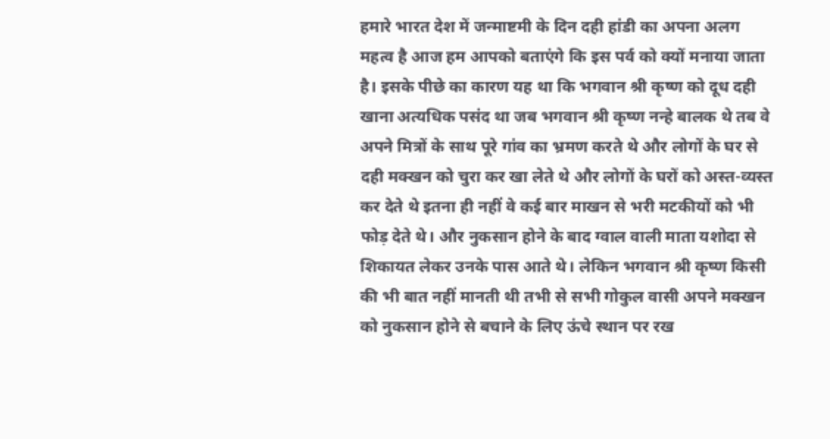हमारे भारत देश में जन्माष्टमी के दिन दही हांडी का अपना अलग महत्व है आज हम आपको बताएंगे कि इस पर्व को क्यों मनाया जाता है। इसके पीछे का कारण यह था कि भगवान श्री कृष्ण को दूध दही खाना अत्यधिक पसंद था जब भगवान श्री कृष्ण नन्हे बालक थे तब वे अपने मित्रों के साथ पूरे गांव का भ्रमण करते थे और लोगों के घर से दही मक्खन को चुरा कर खा लेते थे और लोगों के घरों को अस्त-व्यस्त कर देते थे इतना ही नहीं वे कई बार माखन से भरी मटकीयों को भी फोड़ देते थे। और नुकसान होने के बाद ग्वाल वाली माता यशोदा से शिकायत लेकर उनके पास आते थे। लेकिन भगवान श्री कृष्ण किसी की भी बात नहीं मानती थी तभी से सभी गोकुल वासी अपने मक्खन को नुकसान होने से बचाने के लिए ऊंचे स्थान पर रख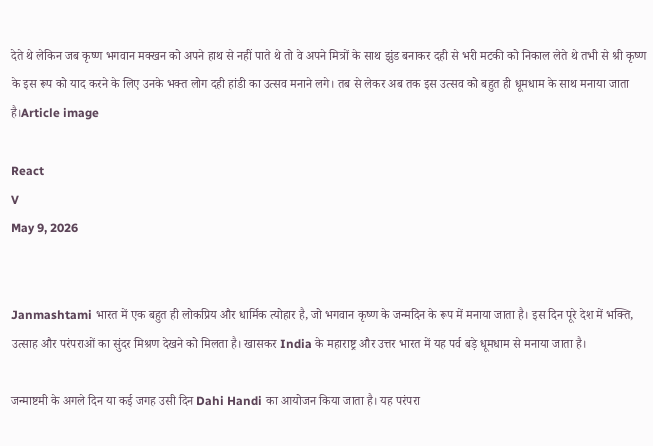देते थे लेकिन जब कृष्ण भगवान मक्खन को अपने हाथ से नहीं पाते थे तो वे अपने मित्रों के साथ झुंड बनाकर दही से भरी मटकी को निकाल लेते थे तभी से श्री कृष्ण के इस रूप को याद करने के लिए उनके भक्त लोग दही हांडी का उत्सव मनाने लगे। तब से लेकर अब तक इस उत्सव को बहुत ही धूमधाम के साथ मनाया जाता है।Article image

React
V
May 9, 2026


Janmashtami भारत में एक बहुत ही लोकप्रिय और धार्मिक त्योहार है, जो भगवान कृष्ण के जन्मदिन के रूप में मनाया जाता है। इस दिन पूरे देश में भक्ति, उत्साह और परंपराओं का सुंदर मिश्रण देखने को मिलता है। खासकर India के महाराष्ट्र और उत्तर भारत में यह पर्व बड़े धूमधाम से मनाया जाता है।

जन्माष्टमी के अगले दिन या कई जगह उसी दिन Dahi Handi का आयोजन किया जाता है। यह परंपरा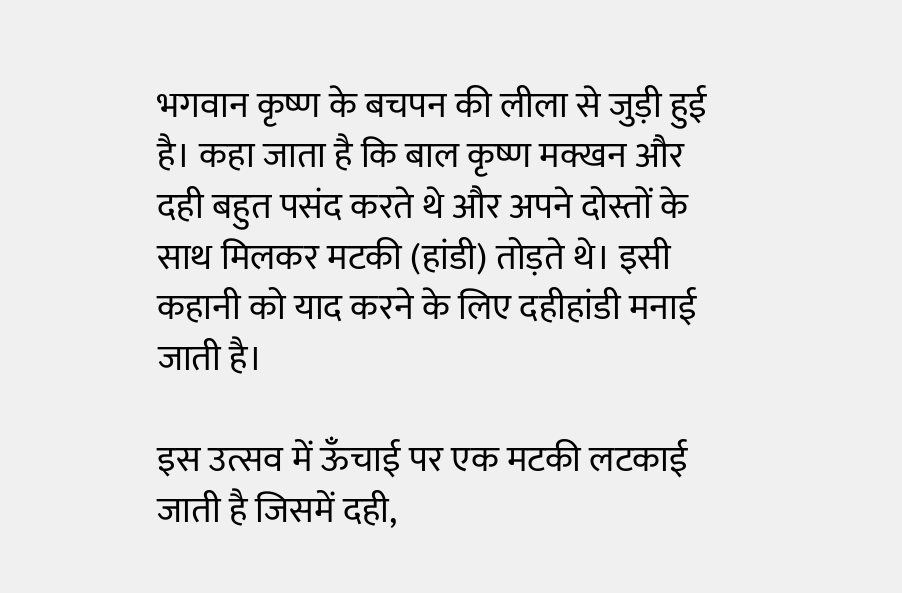भगवान कृष्ण के बचपन की लीला से जुड़ी हुई है। कहा जाता है कि बाल कृष्ण मक्खन और दही बहुत पसंद करते थे और अपने दोस्तों के साथ मिलकर मटकी (हांडी) तोड़ते थे। इसी कहानी को याद करने के लिए दहीहांडी मनाई जाती है।

इस उत्सव में ऊँचाई पर एक मटकी लटकाई जाती है जिसमें दही,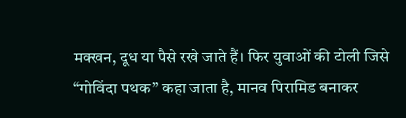मक्खन, दूध या पैसे रखे जाते हैं। फिर युवाओं की टोली जिसे “गोविंदा पथक” कहा जाता है, मानव पिरामिड बनाकर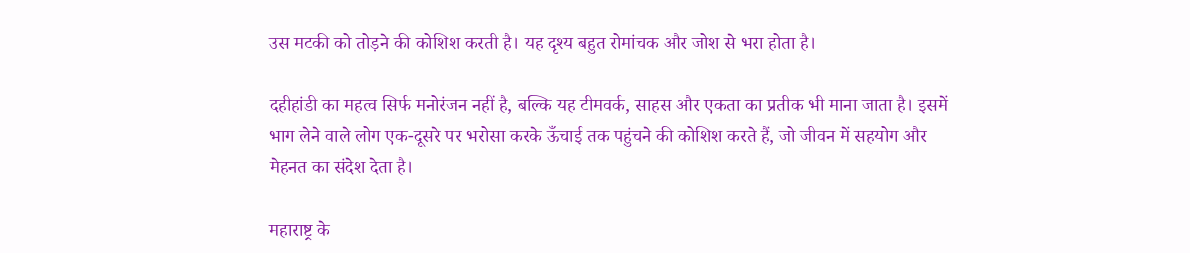उस मटकी को तोड़ने की कोशिश करती है। यह दृश्य बहुत रोमांचक और जोश से भरा होता है।

दहीहांडी का महत्व सिर्फ मनोरंजन नहीं है, बल्कि यह टीमवर्क, साहस और एकता का प्रतीक भी माना जाता है। इसमें भाग लेने वाले लोग एक-दूसरे पर भरोसा करके ऊँचाई तक पहुंचने की कोशिश करते हैं, जो जीवन में सहयोग और मेहनत का संदेश देता है।

महाराष्ट्र के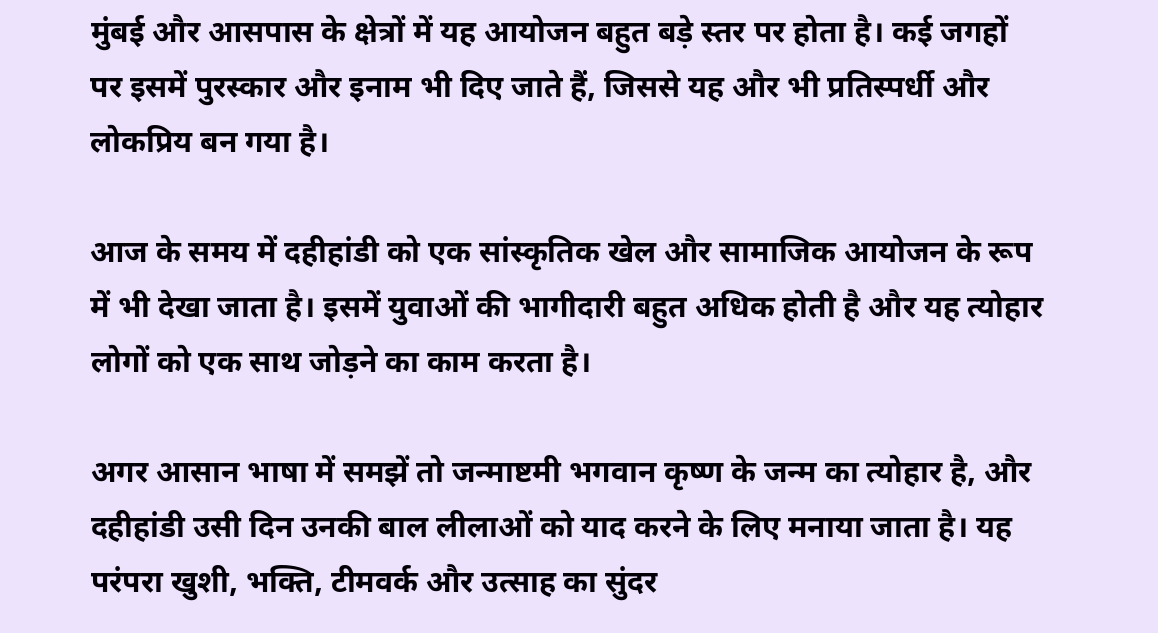मुंबई और आसपास के क्षेत्रों में यह आयोजन बहुत बड़े स्तर पर होता है। कई जगहों पर इसमें पुरस्कार और इनाम भी दिए जाते हैं, जिससे यह और भी प्रतिस्पर्धी और लोकप्रिय बन गया है।

आज के समय में दहीहांडी को एक सांस्कृतिक खेल और सामाजिक आयोजन के रूप में भी देखा जाता है। इसमें युवाओं की भागीदारी बहुत अधिक होती है और यह त्योहार लोगों को एक साथ जोड़ने का काम करता है।

अगर आसान भाषा में समझें तो जन्माष्टमी भगवान कृष्ण के जन्म का त्योहार है, और दहीहांडी उसी दिन उनकी बाल लीलाओं को याद करने के लिए मनाया जाता है। यह परंपरा खुशी, भक्ति, टीमवर्क और उत्साह का सुंदर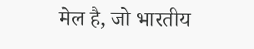मेल है, जो भारतीय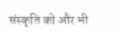संस्कृति को और भी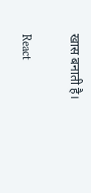खास बनाती है।

React